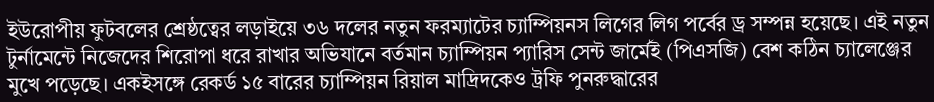ইউরোপীয় ফুটবলের শ্রেষ্ঠত্বের লড়াইয়ে ৩৬ দলের নতুন ফরম্যাটের চ্যাম্পিয়নস লিগের লিগ পর্বের ড্র সম্পন্ন হয়েছে। এই নতুন টুর্নামেন্টে নিজেদের শিরোপা ধরে রাখার অভিযানে বর্তমান চ্যাম্পিয়ন প্যারিস সেন্ট জার্মেই (পিএসজি) বেশ কঠিন চ্যালেঞ্জের মুখে পড়েছে। একইসঙ্গে রেকর্ড ১৫ বারের চ্যাম্পিয়ন রিয়াল মাদ্রিদকেও ট্রফি পুনরুদ্ধারের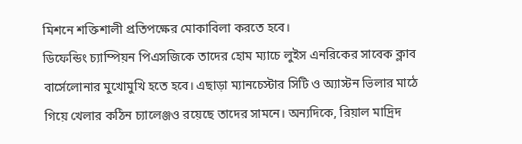মিশনে শক্তিশালী প্রতিপক্ষের মোকাবিলা করতে হবে।
ডিফেন্ডিং চ্যাম্পিয়ন পিএসজিকে তাদের হোম ম্যাচে লুইস এনরিকের সাবেক ক্লাব বার্সেলোনার মুখোমুখি হতে হবে। এছাড়া ম্যানচেস্টার সিটি ও অ্যাস্টন ভিলার মাঠে গিয়ে খেলার কঠিন চ্যালেঞ্জও রয়েছে তাদের সামনে। অন্যদিকে, রিয়াল মাদ্রিদ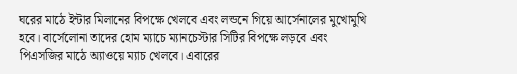ঘরের মাঠে ইন্টার মিলানের বিপক্ষে খেলবে এবং লন্ডনে গিয়ে আর্সেনালের মুখোমুখি হবে। বার্সেলোনা তাদের হোম ম্যাচে ম্যানচেস্টার সিটির বিপক্ষে লড়বে এবং পিএসজির মাঠে অ্যাওয়ে ম্যাচ খেলবে। এবারের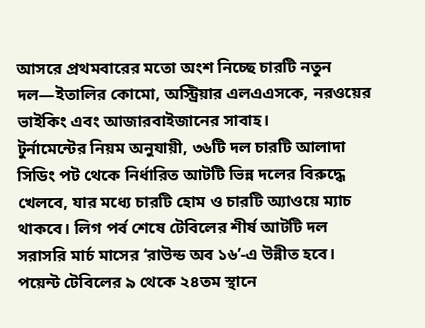আসরে প্রথমবারের মতো অংশ নিচ্ছে চারটি নতুন দল—ইতালির কোমো, অস্ট্রিয়ার এলএএসকে, নরওয়ের ভাইকিং এবং আজারবাইজানের সাবাহ।
টুর্নামেন্টের নিয়ম অনুযায়ী, ৩৬টি দল চারটি আলাদা সিডিং পট থেকে নির্ধারিত আটটি ভিন্ন দলের বিরুদ্ধে খেলবে, যার মধ্যে চারটি হোম ও চারটি অ্যাওয়ে ম্যাচ থাকবে। লিগ পর্ব শেষে টেবিলের শীর্ষ আটটি দল সরাসরি মার্চ মাসের ‘রাউন্ড অব ১৬’-এ উন্নীত হবে। পয়েন্ট টেবিলের ৯ থেকে ২৪তম স্থানে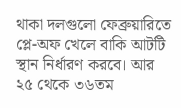থাকা দলগুলো ফেব্রুয়ারিতে প্লে-অফ খেলে বাকি আটটি স্থান নির্ধারণ করবে। আর ২৫ থেকে ৩৬তম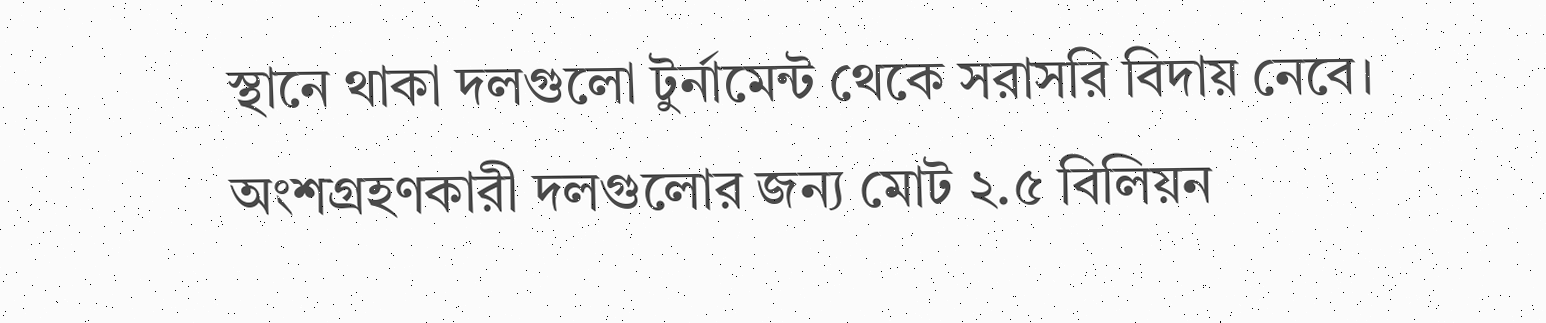স্থানে থাকা দলগুলো টুর্নামেন্ট থেকে সরাসরি বিদায় নেবে। অংশগ্রহণকারী দলগুলোর জন্য মোট ২.৫ বিলিয়ন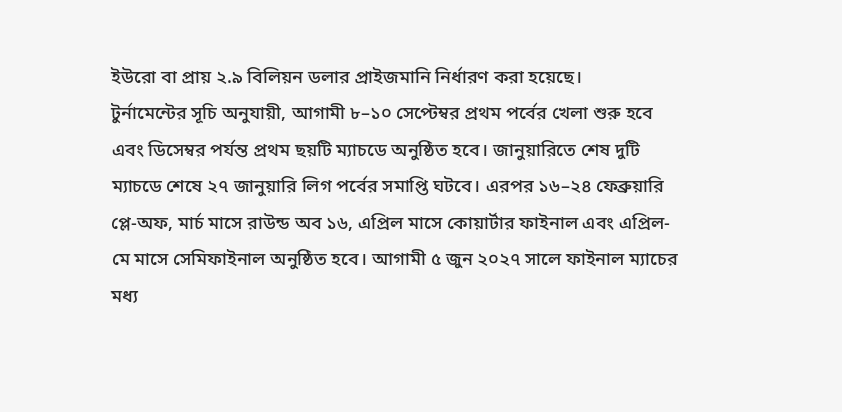ইউরো বা প্রায় ২.৯ বিলিয়ন ডলার প্রাইজমানি নির্ধারণ করা হয়েছে।
টুর্নামেন্টের সূচি অনুযায়ী, আগামী ৮–১০ সেপ্টেম্বর প্রথম পর্বের খেলা শুরু হবে এবং ডিসেম্বর পর্যন্ত প্রথম ছয়টি ম্যাচডে অনুষ্ঠিত হবে। জানুয়ারিতে শেষ দুটি ম্যাচডে শেষে ২৭ জানুয়ারি লিগ পর্বের সমাপ্তি ঘটবে। এরপর ১৬–২৪ ফেব্রুয়ারি প্লে-অফ, মার্চ মাসে রাউন্ড অব ১৬, এপ্রিল মাসে কোয়ার্টার ফাইনাল এবং এপ্রিল-মে মাসে সেমিফাইনাল অনুষ্ঠিত হবে। আগামী ৫ জুন ২০২৭ সালে ফাইনাল ম্যাচের মধ্য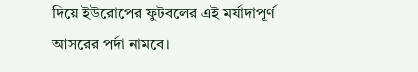দিয়ে ইউরোপের ফুটবলের এই মর্যাদাপূর্ণ আসরের পর্দা নামবে।